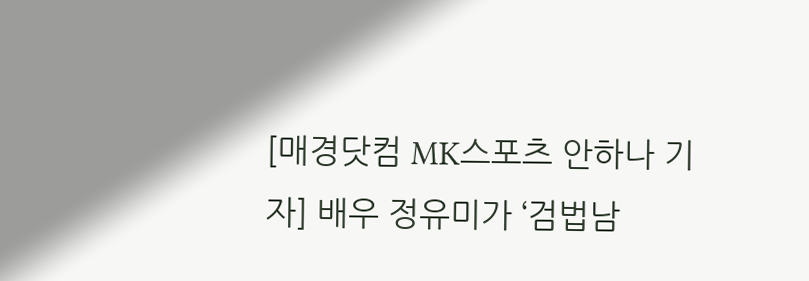[매경닷컴 MK스포츠 안하나 기자] 배우 정유미가 ‘검법남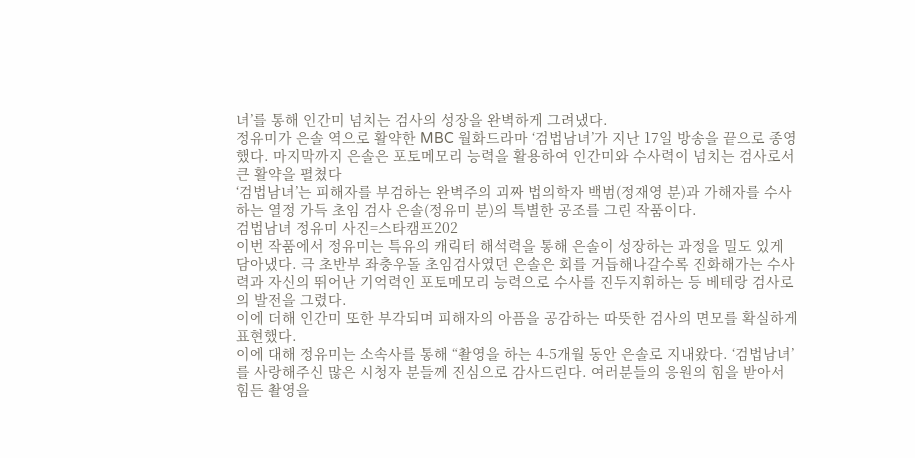녀’를 통해 인간미 넘치는 검사의 성장을 완벽하게 그려냈다.
정유미가 은솔 역으로 활약한 MBC 월화드라마 ‘검법남녀’가 지난 17일 방송을 끝으로 종영했다. 마지막까지 은솔은 포토메모리 능력을 활용하여 인간미와 수사력이 넘치는 검사로서 큰 활약을 펼쳤다
‘검법남녀’는 피해자를 부검하는 완벽주의 괴짜 법의학자 백범(정재영 분)과 가해자를 수사하는 열정 가득 초임 검사 은솔(정유미 분)의 특별한 공조를 그린 작품이다.
검법남녀 정유미 사진=스타캠프202
이번 작품에서 정유미는 특유의 캐릭터 해석력을 통해 은솔이 성장하는 과정을 밀도 있게 담아냈다. 극 초반부 좌충우돌 초임검사였던 은솔은 회를 거듭해나갈수록 진화해가는 수사력과 자신의 뛰어난 기억력인 포토메모리 능력으로 수사를 진두지휘하는 등 베테랑 검사로의 발전을 그렸다.
이에 더해 인간미 또한 부각되며 피해자의 아픔을 공감하는 따뜻한 검사의 면모를 확실하게 표현했다.
이에 대해 정유미는 소속사를 통해 “촬영을 하는 4-5개월 동안 은솔로 지내왔다. ‘검법남녀’를 사랑해주신 많은 시청자 분들께 진심으로 감사드린다. 여러분들의 응원의 힘을 받아서 힘든 촬영을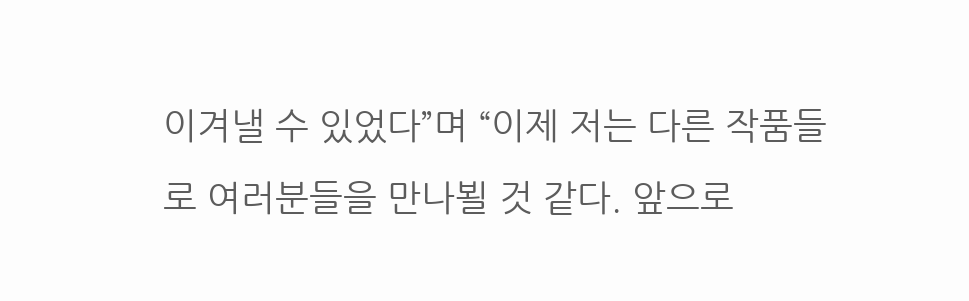이겨낼 수 있었다”며 “이제 저는 다른 작품들로 여러분들을 만나뵐 것 같다. 앞으로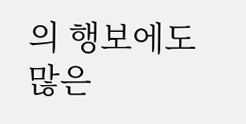의 행보에도 많은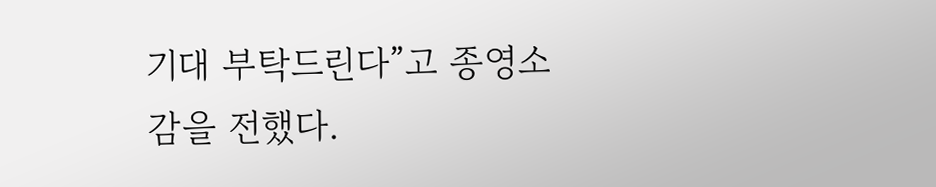기대 부탁드린다”고 종영소감을 전했다.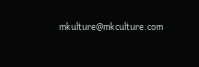mkulture@mkculture.com